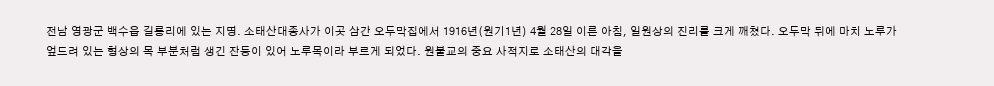전남 영광군 백수읍 길룡리에 있는 지명. 소태산대종사가 이곳 삼간 오두막집에서 1916년(원기1년) 4월 28일 이른 아침, 일원상의 진리를 크게 깨쳤다. 오두막 뒤에 마치 노루가 엎드려 있는 형상의 목 부분처럼 생긴 잔등이 있어 노루목이라 부르게 되었다. 원불교의 중요 사적지로 소태산의 대각을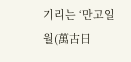기리는 ‘만고일월(萬古日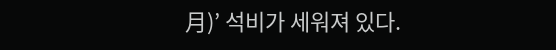月)’ 석비가 세워져 있다.